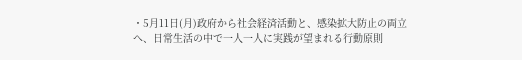・5月11日(月)政府から社会経済活動と、感染拡大防止の両立へ、日常生活の中で一人一人に実践が望まれる行動原則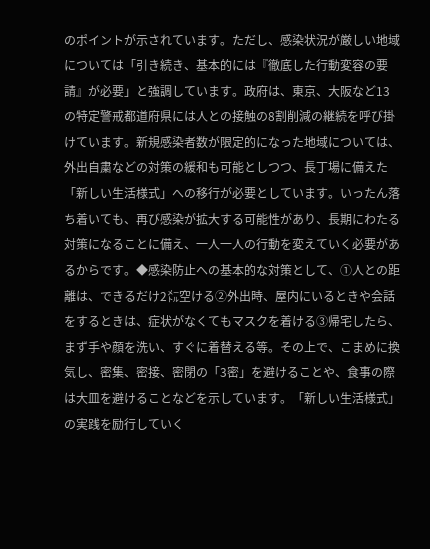のポイントが示されています。ただし、感染状況が厳しい地域については「引き続き、基本的には『徹底した行動変容の要請』が必要」と強調しています。政府は、東京、大阪など13の特定警戒都道府県には人との接触の8割削減の継続を呼び掛けています。新規感染者数が限定的になった地域については、外出自粛などの対策の緩和も可能としつつ、長丁場に備えた「新しい生活様式」への移行が必要としています。いったん落ち着いても、再び感染が拡大する可能性があり、長期にわたる対策になることに備え、一人一人の行動を変えていく必要があるからです。◆感染防止への基本的な対策として、①人との距離は、できるだけ2㍍空ける②外出時、屋内にいるときや会話をするときは、症状がなくてもマスクを着ける③帰宅したら、まず手や顔を洗い、すぐに着替える等。その上で、こまめに換気し、密集、密接、密閉の「3密」を避けることや、食事の際は大皿を避けることなどを示しています。「新しい生活様式」の実践を励行していく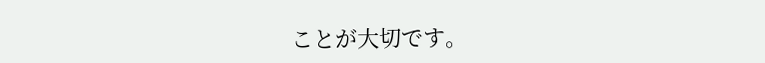ことが大切です。